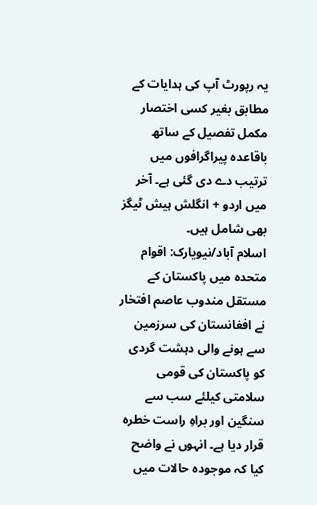یہ رپورٹ آپ کی ہدایات کے مطابق بغیر کسی اختصار مکمل تفصیل کے ساتھ باقاعدہ پیراگرافوں میں ترتیب دے دی گئی ہے۔ آخر میں اردو + انگلش ہیش ٹیگز بھی شامل ہیں۔
اسلام آباد/نیویارک: اقوام متحدہ میں پاکستان کے مستقل مندوب عاصم افتخار نے افغانستان کی سرزمین سے ہونے والی دہشت گردی کو پاکستان کی قومی سلامتی کیلئے سب سے سنگین اور براہِ راست خطرہ قرار دیا ہے۔ انہوں نے واضح کیا کہ موجودہ حالات میں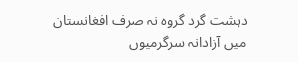دہشت گرد گروہ نہ صرف افغانستان میں آزادانہ سرگرمیوں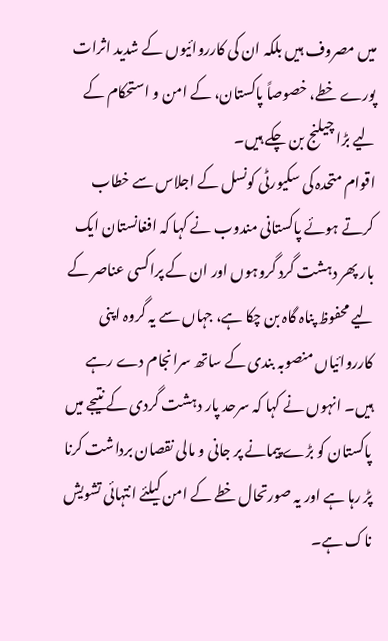میں مصروف ہیں بلکہ ان کی کارروائیوں کے شدید اثرات پورے خطے، خصوصاً پاکستان، کے امن و استحکام کے لیے بڑا چیلنج بن چکے ہیں۔
اقوام متحدہ کی سکیورٹی کونسل کے اجلاس سے خطاب کرتے ہوئے پاکستانی مندوب نے کہا کہ افغانستان ایک بار پھر دہشت گرد گروہوں اور ان کے پراکسی عناصر کے لیے محفوظ پناہ گاہ بن چکا ہے، جہاں سے یہ گروہ اپنی کارروائیاں منصوبہ بندی کے ساتھ سرانجام دے رہے ہیں۔ انہوں نے کہا کہ سرحد پار دہشت گردی کے نتیجے میں پاکستان کو بڑے پیمانے پر جانی و مالی نقصان برداشت کرنا پڑ رہا ہے اور یہ صورتحال خطے کے امن کیلئے انتہائی تشویش ناک ہے۔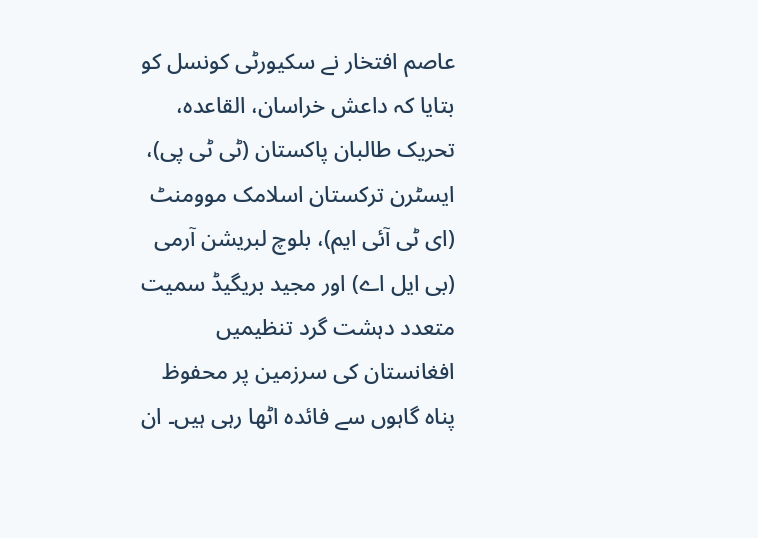عاصم افتخار نے سکیورٹی کونسل کو بتایا کہ داعش خراسان، القاعدہ، تحریک طالبان پاکستان (ٹی ٹی پی)، ایسٹرن ترکستان اسلامک موومنٹ (ای ٹی آئی ایم)، بلوچ لبریشن آرمی (بی ایل اے) اور مجید بریگیڈ سمیت متعدد دہشت گرد تنظیمیں افغانستان کی سرزمین پر محفوظ پناہ گاہوں سے فائدہ اٹھا رہی ہیں۔ ان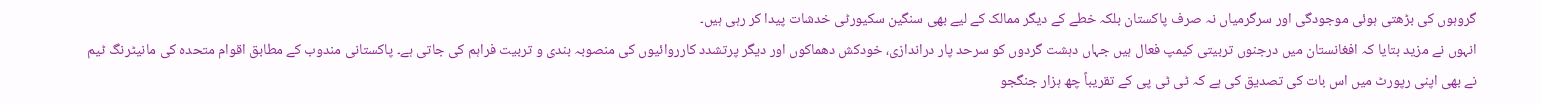گروہوں کی بڑھتی ہوئی موجودگی اور سرگرمیاں نہ صرف پاکستان بلکہ خطے کے دیگر ممالک کے لیے بھی سنگین سکیورٹی خدشات پیدا کر رہی ہیں۔
انہوں نے مزید بتایا کہ افغانستان میں درجنوں تربیتی کیمپ فعال ہیں جہاں دہشت گردوں کو سرحد پار دراندازی، خودکش دھماکوں اور دیگر پرتشدد کارروائیوں کی منصوبہ بندی و تربیت فراہم کی جاتی ہے۔ پاکستانی مندوب کے مطابق اقوام متحدہ کی مانیٹرنگ ٹیم نے بھی اپنی رپورٹ میں اس بات کی تصدیق کی ہے کہ ٹی ٹی پی کے تقریباً چھ ہزار جنگجو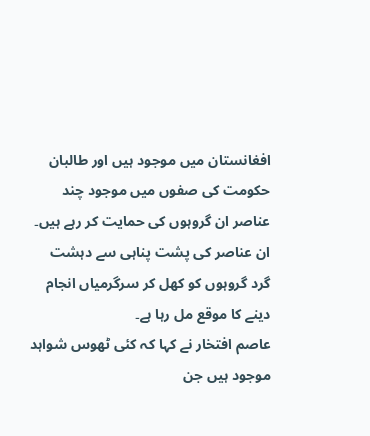افغانستان میں موجود ہیں اور طالبان حکومت کی صفوں میں موجود چند عناصر ان گروہوں کی حمایت کر رہے ہیں۔ ان عناصر کی پشت پناہی سے دہشت گرد گروہوں کو کھل کر سرگرمیاں انجام دینے کا موقع مل رہا ہے۔
عاصم افتخار نے کہا کہ کئی ٹھوس شواہد موجود ہیں جن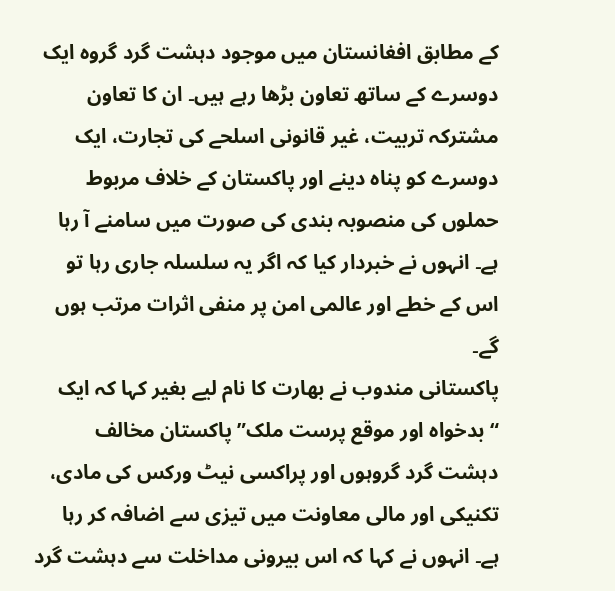کے مطابق افغانستان میں موجود دہشت گرد گروہ ایک دوسرے کے ساتھ تعاون بڑھا رہے ہیں۔ ان کا تعاون مشترکہ تربیت، غیر قانونی اسلحے کی تجارت، ایک دوسرے کو پناہ دینے اور پاکستان کے خلاف مربوط حملوں کی منصوبہ بندی کی صورت میں سامنے آ رہا ہے۔ انہوں نے خبردار کیا کہ اگر یہ سلسلہ جاری رہا تو اس کے خطے اور عالمی امن پر منفی اثرات مرتب ہوں گے۔
پاکستانی مندوب نے بھارت کا نام لیے بغیر کہا کہ ایک “بدخواہ اور موقع پرست ملک” پاکستان مخالف دہشت گرد گروہوں اور پراکسی نیٹ ورکس کی مادی، تکنیکی اور مالی معاونت میں تیزی سے اضافہ کر رہا ہے۔ انہوں نے کہا کہ اس بیرونی مداخلت سے دہشت گرد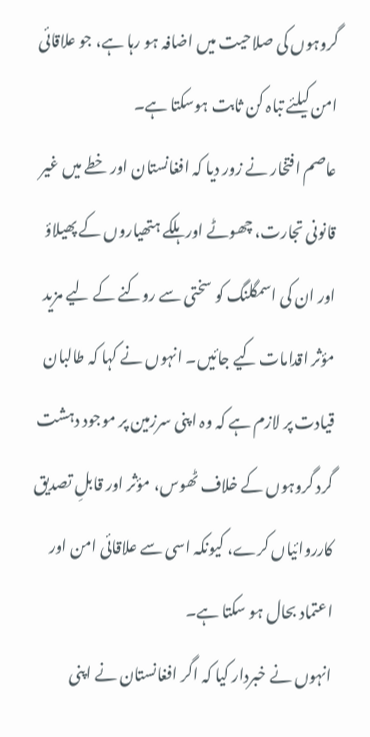گروہوں کی صلاحیت میں اضافہ ہو رہا ہے، جو علاقائی امن کیلئے تباہ کن ثابت ہوسکتا ہے۔
عاصم افتخار نے زور دیا کہ افغانستان اور خطے میں غیر قانونی تجارت، چھوٹے اور ہلکے ہتھیاروں کے پھیلاؤ اور ان کی اسمگلنگ کو سختی سے روکنے کے لیے مزید مؤثر اقدامات کیے جائیں۔ انہوں نے کہا کہ طالبان قیادت پر لازم ہے کہ وہ اپنی سرزمین پر موجود دہشت گرد گروہوں کے خلاف ٹھوس، مؤثر اور قابلِ تصدیق کارروائیاں کرے، کیونکہ اسی سے علاقائی امن اور اعتماد بحال ہو سکتا ہے۔
انہوں نے خبردار کیا کہ اگر افغانستان نے اپنی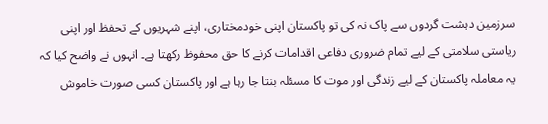سرزمین دہشت گردوں سے پاک نہ کی تو پاکستان اپنی خودمختاری، اپنے شہریوں کے تحفظ اور اپنی ریاستی سلامتی کے لیے تمام ضروری دفاعی اقدامات کرنے کا حق محفوظ رکھتا ہے۔ انہوں نے واضح کیا کہ یہ معاملہ پاکستان کے لیے زندگی اور موت کا مسئلہ بنتا جا رہا ہے اور پاکستان کسی صورت خاموش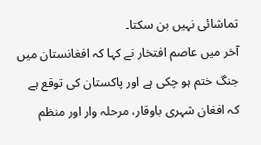تماشائی نہیں بن سکتا۔
آخر میں عاصم افتخار نے کہا کہ افغانستان میں جنگ ختم ہو چکی ہے اور پاکستان کی توقع ہے کہ افغان شہری باوقار، مرحلہ وار اور منظم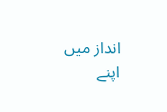انداز میں اپنے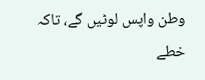وطن واپس لوٹیں گے، تاکہ خطے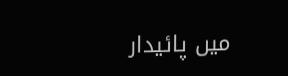میں پائیدار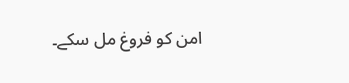امن کو فروغ مل سکے۔